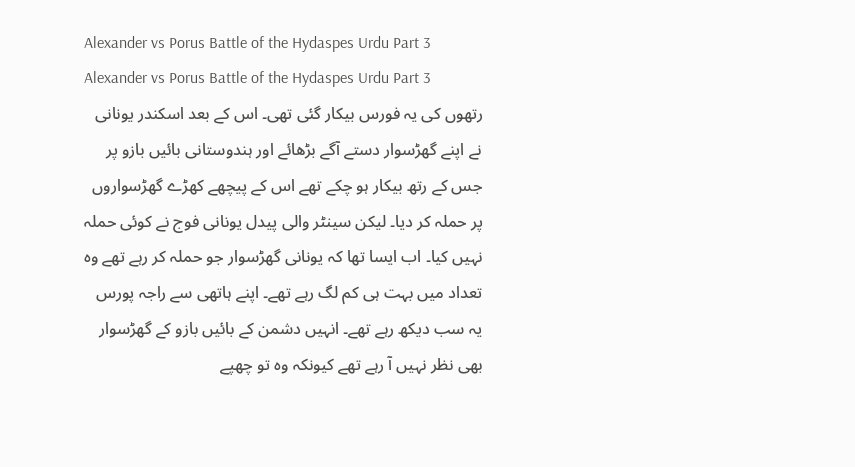Alexander vs Porus Battle of the Hydaspes Urdu Part 3
Alexander vs Porus Battle of the Hydaspes Urdu Part 3
رتھوں کی یہ فورس بیکار گئی تھی۔ اس کے بعد اسکندر یونانی نے اپنے گھڑسوار دستے آگے بڑھائے اور ہندوستانی بائیں بازو پر جس کے رتھ بیکار ہو چکے تھے اس کے پیچھے کھڑے گھڑسواروں پر حملہ کر دیا۔ لیکن سینٹر والی پیدل یونانی فوج نے کوئی حملہ نہیں کیا۔ اب ایسا تھا کہ یونانی گھڑسوار جو حملہ کر رہے تھے وہ تعداد میں بہت ہی کم لگ رہے تھے۔ اپنے ہاتھی سے راجہ پورس یہ سب دیکھ رہے تھے۔ انہیں دشمن کے بائیں بازو کے گھڑسوار بھی نظر نہیں آ رہے تھے کیونکہ وہ تو چھپے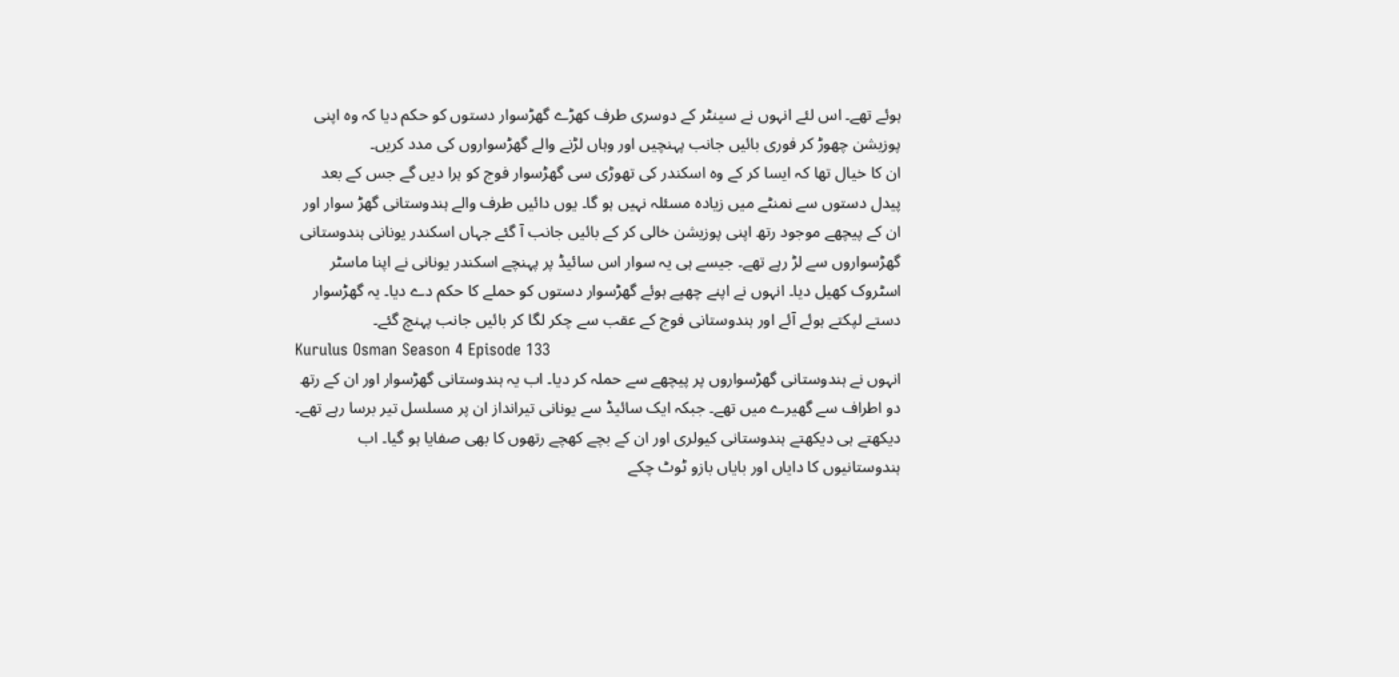ہوئے تھے۔ اس لئے انہوں نے سینٹر کے دوسری طرف کھڑے گھڑسوار دستوں کو حکم دیا کہ وہ اپنی پوزیشن چھوڑ کر فوری بائیں جانب پہنچیں اور وہاں لڑنے والے گھڑسواروں کی مدد کریں۔
ان کا خیال تھا کہ ایسا کر کے وہ اسکندر کی تھوڑی سی گھڑسوار فوج کو ہرا دیں گے جس کے بعد پیدل دستوں سے نمنٹے میں زیادہ مسئلہ نہیں ہو گا۔ یوں دائیں طرف والے ہندوستانی گھڑ سوار اور ان کے پیچھے موجود رتھ اپنی پوزیشن خالی کر کے بائیں جانب آ گئے جہاں اسکندر یونانی ہندوستانی گھڑسواروں سے لڑ رہے تھے۔ جیسے ہی یہ سوار اس سائیڈ پر پہنچے اسکندر یونانی نے اپنا ماسٹر اسٹروک کھیل دیا۔ انہوں نے اپنے چھپے ہوئے گھڑسوار دستوں کو حملے کا حکم دے دیا۔ یہ گھڑسوار دستے لپکتے ہوئے آئے اور ہندوستانی فوج کے عقب سے چکر لگا کر بائیں جانب پہنچ گئے۔
Kurulus Osman Season 4 Episode 133
انہوں نے ہندوستانی گھڑسواروں پر پیچھے سے حملہ کر دیا۔ اب یہ ہندوستانی گھڑسوار اور ان کے رتھ دو اطراف سے گھیرے میں تھے۔ جبکہ ایک سائیڈ سے یونانی تیرانداز ان پر مسلسل تیر برسا رہے تھے۔ دیکھتے ہی دیکھتے ہندوستانی کیولری اور ان کے بچے کھچے رتھوں کا بھی صفایا ہو گیا۔ اب ہندوستانیوں کا دایاں اور بایاں بازو ٹوٹ چکے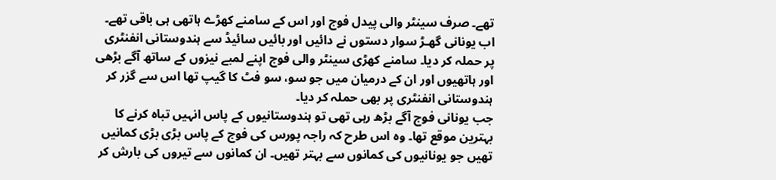تھے۔ صرف سینٹر والی پیدل فوج اور اس کے سامنے کھڑے ہاتھی ہی باقی تھے۔ اب یونانی گھـڑ سوار دستوں نے دائیں اور بائیں سائیڈ سے ہندوستانی انفنٹری پر حملہ کر دیا۔ سامنے کھڑی سینٹر والی فوج اپنے لمبے نیزوں کے ساتھ آگے بڑھی اور ہاتھیوں اور ان کے درمیان میں جو سو، سو فٹ کا گیپ تھا اس سے گزر کر ہندوستانی انفنٹری پر بھی حملہ کر دیا۔
جب یونانی فوج آگے بڑھ رہی تھی تو ہندوستانیوں کے پاس انہیں تباہ کرنے کا بہترین موقع تھا۔ وہ اس طرح کہ راجہ پورس کی فوج کے پاس بڑی بڑی کمانیں تھیں جو یونانیوں کی کمانوں سے بہتر تھیں۔ ان کمانوں سے تیروں کی بارش کر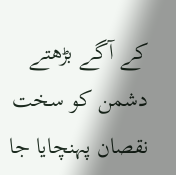کے آگے بڑھتے دشمن کو سخت نقصان پہنچایا جا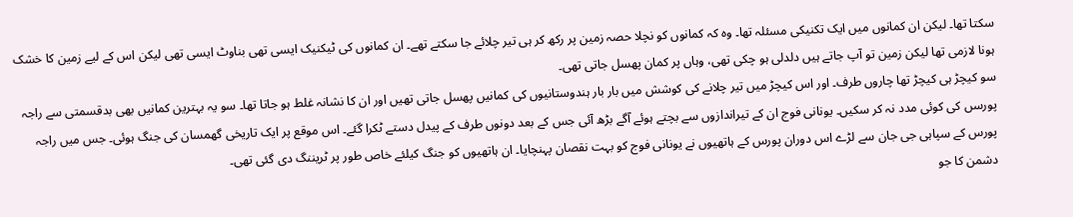سکتا تھا۔ لیکن ان کمانوں میں ایک تکنیکی مسئلہ تھا۔ وہ کہ کمانوں کو نچلا حصہ زمین پر رکھ کر ہی تیر چلائے جا سکتے تھے۔ ان کمانوں کی ٹیکنیک ایسی تھی بناوٹ ایسی تھی لیکن اس کے لیے زمین کا خشک ہونا لازمی تھا لیکن زمین تو آپ جاتے ہیں دلدلی ہو چکی تھی، وہاں پر کمان پھسل جاتی تھی۔
سو کیچڑ ہی کیچڑ تھا چاروں طرف۔ اور اس کیچڑ میں تیر چلانے کی کوشش میں بار بار ہندوستانیوں کی کمانیں پھسل جاتی تھیں اور ان کا نشانہ غلط ہو جاتا تھا۔ سو یہ بہترین کمانیں بھی بدقسمتی سے راجہ پورسں کی کوئی مدد نہ کر سکیں۔ یونانی فوج ان کے تیراندازوں سے بچتے ہوئے آگے بڑھ آئی جس کے بعد دونوں طرف کے پیدل دستے ٹکرا گئے۔ اس موقع پر ایک تاریخی گھمسان کی جنگ ہوئی۔ جس میں راجہ پورس کے سپاہی جی جان سے لڑے اس دوران پورس کے ہاتھیوں نے یونانی فوج کو بہت نقصان پہنچایا۔ ان ہاتھیوں کو جنگ کیلئے خاص طور پر ٹریننگ دی گئی تھی۔
دشمن کا جو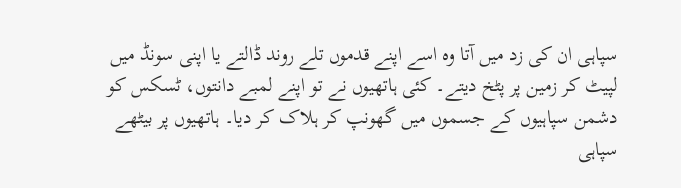سپاہی ان کی زد میں آتا وہ اسے اپنے قدموں تلے روند ڈالتے یا اپنی سونڈ میں لپیٹ کر زمین پر پٹخ دیتے۔ کئی ہاتھیوں نے تو اپنے لمبے دانتوں، ٹسکس کو دشمن سپاہیوں کے جسموں میں گھونپ کر ہلاک کر دیا۔ ہاتھیوں پر بیٹھے سپاہی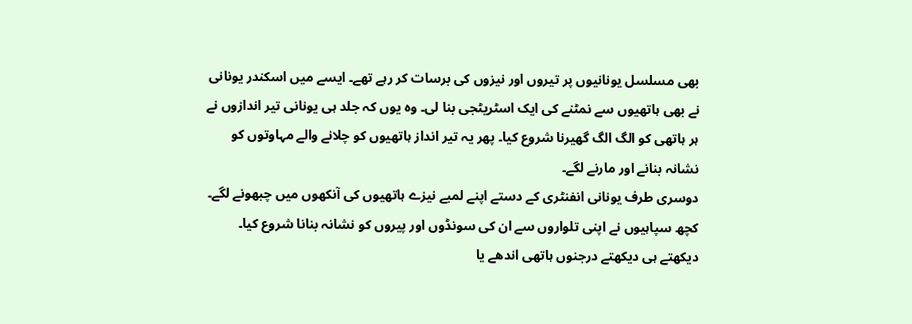بھی مسلسل یونانیوں پر تیروں اور نیزوں کی برسات کر رہے تھے۔ ایسے میں اسکندر یونانی نے بھی ہاتھیوں سے نمٹنے کی ایک اسٹریٹجی بنا لی۔ وہ یوں کہ جلد ہی یونانی تیر اندازوں نے ہر ہاتھی کو الگ الگ گھیرنا شروع کیا۔ پھر یہ تیر انداز ہاتھیوں کو چلانے والے مہاوتوں کو نشانہ بنانے اور مارنے لگے۔
دوسری طرف یونانی انفنٹری کے دستے اپنے لمبے نیزے ہاتھیوں کی آنکھوں میں چبھونے لگے۔ کچھ سپاہیوں نے اپنی تلواروں سے ان کی سونڈوں اور پیروں کو نشانہ بنانا شروع کیا۔ دیکھتے ہی دیکھتے درجنوں ہاتھی اندھے یا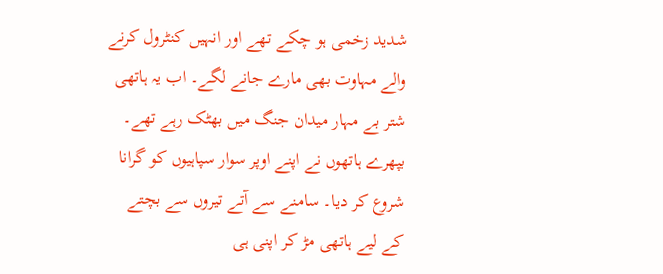شدید زخمی ہو چکے تھے اور انہیں کنٹرول کرنے والے مہاوت بھی مارے جانے لگے۔ اب یہ ہاتھی شتر بے مہار میدان جنگ میں بھٹک رہے تھے۔ بپھرے ہاتھوں نے اپنے اوپر سوار سپاہیوں کو گرانا شروع کر دیا۔ سامنے سے آتے تیروں سے بچتے کے لیے ہاتھی مڑ کر اپنی ہی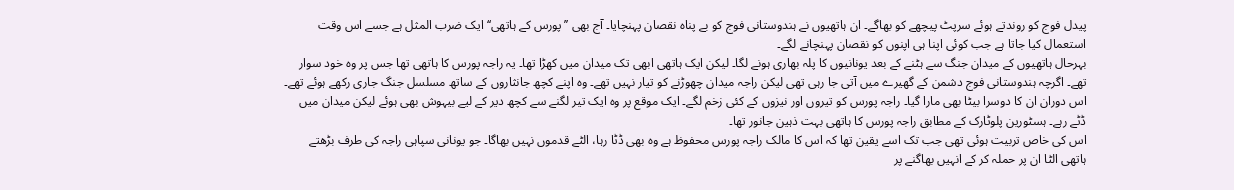پیدل فوج کو روندتے ہوئے سرپٹ پیچھے کو بھاگے۔ ان ہاتھیوں نے ہندوستانی فوج کو بے پناہ نقصان پہنچایا۔ آج بھی ’’پورس کے ہاتھی‘‘ ایک ضرب المثل ہے جسے اس وقت استعمال کیا جاتا ہے جب کوئی اپنا ہی اپنوں کو نقصان پہنچانے لگے۔
بہرحال ہاتھیوں کے میدان جنگ سے ہٹنے کے بعد یونانیوں کا پلہ بھاری ہونے لگا۔ لیکن ایک ہاتھی ابھی تک میدان میں کھڑا تھا۔ یہ راجہ پورس کا ہاتھی تھا جس پر وہ خود سوار تھے۔ اگرچہ ہندوستانی فوج دشمن کے گھیرے میں آتی جا رہی تھی لیکن راجہ میدان چھوڑنے کو تیار نہیں تھے۔ وہ اپنے کچھ جانثاروں کے ساتھ مسلسل جنگ جاری رکھے ہوئے تھے۔ اس دوران ان کا دوسرا بیٹا بھی مارا گیا۔ راجہ پورس کو تیروں اور نیزوں کے کئی زخم لگے۔ ایک موقع پر وہ ایک تیر لگنے سے کچھ دیر کے لیے بیہوش بھی ہوئے لیکن میدان میں ڈٹے رہے۔ ہسٹورین پلوٹارک کے مطابق راجہ پورس کا ہاتھی بہت ذہین جانور تھا۔
اس کی خاص تربیت ہوئی تھی جب تک اسے یقین تھا کہ اس کا مالک راجہ پورس محفوظ ہے وہ بھی ڈٹا رہا، الٹے قدموں نہیں بھاگا۔ جو یونانی سپاہی راجہ کی طرف بڑھتے ہاتھی الٹا ان پر حملہ کر کے انہیں بھاگنے پر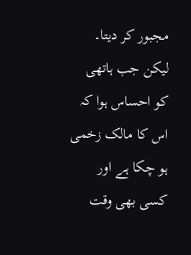مجبور کر دیتا۔ لیکن جب ہاتھی کو احساس ہوا کہ اس کا مالک زخمی ہو چکا ہے اور کسی بھی وقت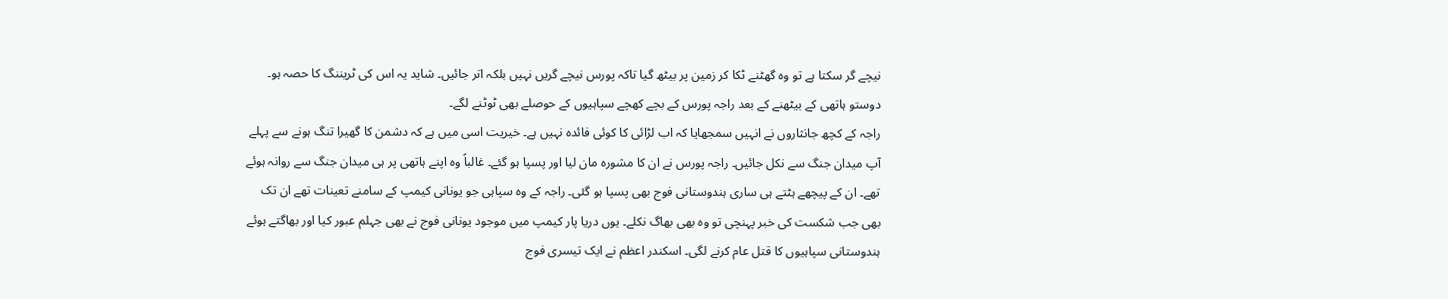نیچے گر سکتا ہے تو وہ گھٹنے ٹکا کر زمین پر بیٹھ گیا تاکہ پورس نیچے گریں نہیں بلکہ اتر جائیں۔ شاید یہ اس کی ٹریننگ کا حصہ ہو۔ دوستو ہاتھی کے بیٹھنے کے بعد راجہ پورس کے بچے کھچے سپاہیوں کے حوصلے بھی ٹوٹنے لگے۔
راجہ کے کچھ جانثاروں نے انہیں سمجھایا کہ اب لڑائی کا کوئی فائدہ نہیں ہے۔ خیریت اسی میں ہے کہ دشمن کا گھیرا تنگ ہونے سے پہلے آپ میدان جنگ سے نکل جائیں۔ راجہ پورس نے ان کا مشورہ مان لیا اور پسپا ہو گئے۔ غالباً وہ اپنے ہاتھی پر ہی میدان جنگ سے روانہ ہوئے تھے۔ ان کے پیچھے ہٹتے ہی ساری ہندوستانی فوج بھی پسپا ہو گئی۔ راجہ کے وہ سپاہی جو یونانی کیمپ کے سامنے تعینات تھے ان تک بھی جب شکست کی خبر پہنچی تو وہ بھی بھاگ نکلے۔ یوں دریا پار کیمپ میں موجود یونانی فوج نے بھی جہلم عبور کیا اور بھاگتے ہوئے ہندوستانی سپاہیوں کا قتل عام کرنے لگی۔ اسکندر اعظم نے ایک تیسری فوج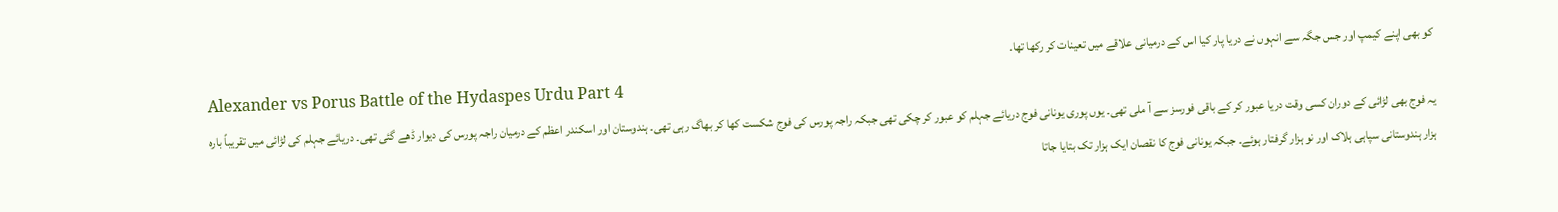کو بھی اپنے کیمپ اور جس جگہ سے انہوں نے دریا پار کیا اس کے درمیانی علاقے میں تعینات کر رکھا تھا۔
Alexander vs Porus Battle of the Hydaspes Urdu Part 4
یہ فوج بھی لڑائی کے دوران کسی وقت دریا عبور کر کے باقی فورسز سے آ ملی تھی۔ یوں پوری یونانی فوج دریائے جہلم کو عبور کر چکی تھی جبکہ راجہ پورس کی فوج شکست کھا کر بھاگ رہی تھی۔ ہندوستان اور اسکندر اعظم کے درمیان راجہ پورس کی دیوار ڈھے گئی تھی۔ دریائے جہلم کی لڑائی میں تقریباً بارہ ہزار ہندوستانی سپاہی ہلاک اور نو ہزار گرفتار ہوئے۔ جبکہ یونانی فوج کا نقصان ایک ہزار تک بتایا جاتا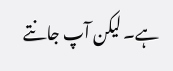ہے۔ لیکن آپ جانتے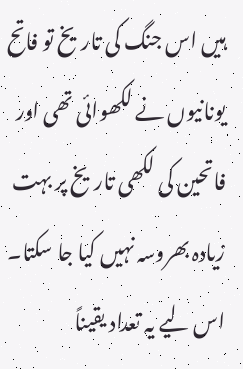ہیں اس جنگ کی تاریخ تو فاتح یونانیوں نے لکھوائی تھی اور فاتحین کی لکھی تاریخ پر بہت زیادہ بھروسہ نہیں کیا جا سکتا۔ اس لیے یہ تعداد یقیناً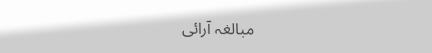مبالغہ آرائی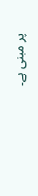پر مبنی ہے۔